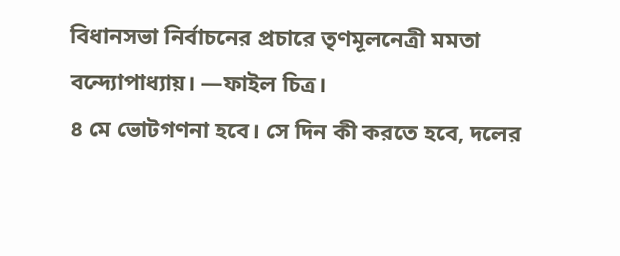বিধানসভা নির্বাচনের প্রচারে তৃণমূলনেত্রী মমতা বন্দ্যোপাধ্যায়। —ফাইল চিত্র।
৪ মে ভোটগণনা হবে। সে দিন কী করতে হবে, দলের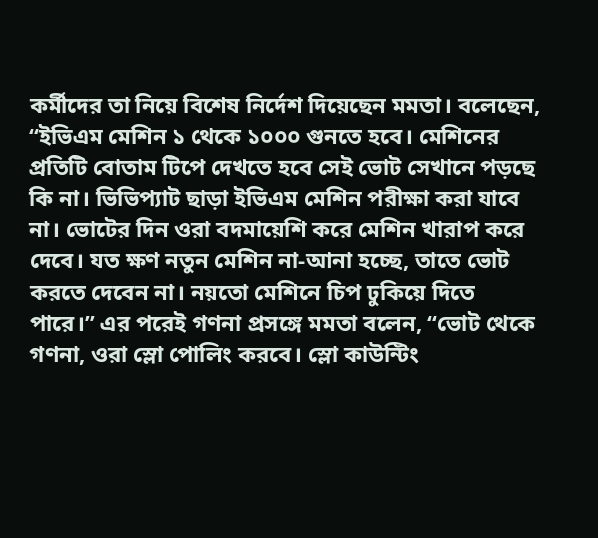কর্মীদের তা নিয়ে বিশেষ নির্দেশ দিয়েছেন মমতা। বলেছেন, ‘‘ইভিএম মেশিন ১ থেকে ১০০০ গুনতে হবে। মেশিনের প্রতিটি বোতাম টিপে দেখতে হবে সেই ভোট সেখানে পড়ছে কি না। ভিভিপ্যাট ছাড়া ইভিএম মেশিন পরীক্ষা করা যাবে না। ভোটের দিন ওরা বদমায়েশি করে মেশিন খারাপ করে দেবে। যত ক্ষণ নতুন মেশিন না-আনা হচ্ছে, তাতে ভোট করতে দেবেন না। নয়তো মেশিনে চিপ ঢুকিয়ে দিতে পারে।’’ এর পরেই গণনা প্রসঙ্গে মমতা বলেন, ‘‘ভোট থেকে গণনা, ওরা স্লো পোলিং করবে। স্লো কাউন্টিং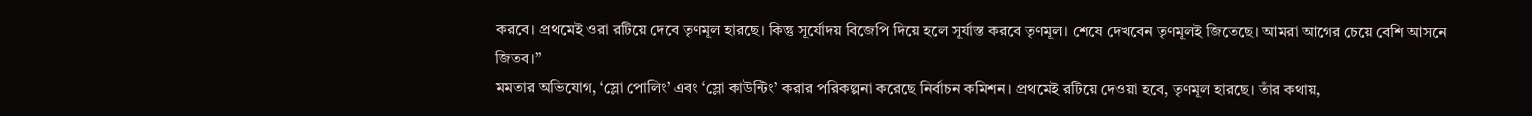করবে। প্রথমেই ওরা রটিয়ে দেবে তৃণমূল হারছে। কিন্তু সূর্যোদয় বিজেপি দিয়ে হলে সূর্যাস্ত করবে তৃণমূল। শেষে দেখবেন তৃণমূলই জিতেছে। আমরা আগের চেয়ে বেশি আসনে জিতব।’’
মমতার অভিযোগ, ‘স্লো পোলিং’ এবং ‘স্লো কাউন্টিং’ করার পরিকল্পনা করেছে নির্বাচন কমিশন। প্রথমেই রটিয়ে দেওয়া হবে, তৃণমূল হারছে। তাঁর কথায়,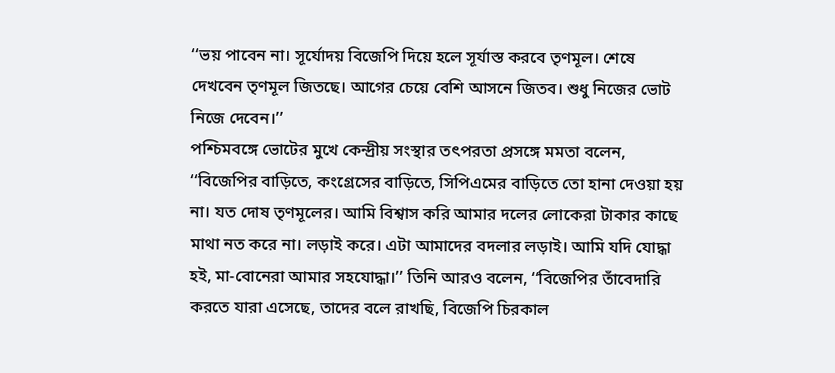‘‘ভয় পাবেন না। সূর্যোদয় বিজেপি দিয়ে হলে সূর্যাস্ত করবে তৃণমূল। শেষে দেখবেন তৃণমূল জিতছে। আগের চেয়ে বেশি আসনে জিতব। শুধু নিজের ভোট নিজে দেবেন।’’
পশ্চিমবঙ্গে ভোটের মুখে কেন্দ্রীয় সংস্থার তৎপরতা প্রসঙ্গে মমতা বলেন, ‘‘বিজেপির বাড়িতে, কংগ্রেসের বাড়িতে, সিপিএমের বাড়িতে তো হানা দেওয়া হয় না। যত দোষ তৃণমূলের। আমি বিশ্বাস করি আমার দলের লোকেরা টাকার কাছে মাথা নত করে না। লড়াই করে। এটা আমাদের বদলার লড়াই। আমি যদি যোদ্ধা হই, মা-বোনেরা আমার সহযোদ্ধা।’’ তিনি আরও বলেন, ‘‘বিজেপির তাঁবেদারি করতে যারা এসেছে, তাদের বলে রাখছি, বিজেপি চিরকাল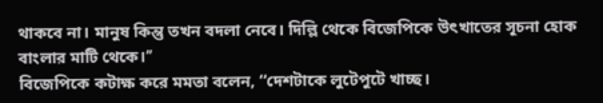থাকবে না। মানুষ কিন্তু তখন বদলা নেবে। দিল্লি থেকে বিজেপিকে উৎখাতের সূচনা হোক বাংলার মাটি থেকে।’’
বিজেপিকে কটাক্ষ করে মমতা বলেন, ‘‘দেশটাকে লুটেপুটে খাচ্ছ।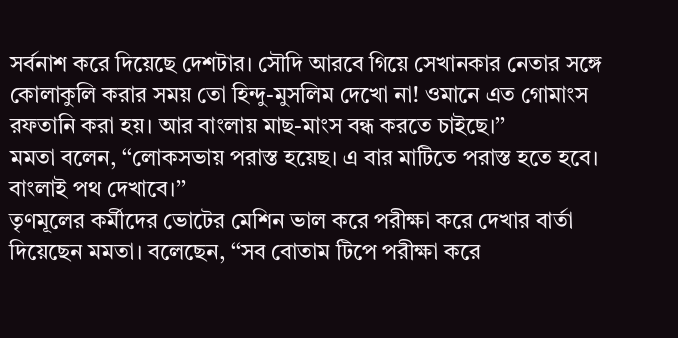সর্বনাশ করে দিয়েছে দেশটার। সৌদি আরবে গিয়ে সেখানকার নেতার সঙ্গে কোলাকুলি করার সময় তো হিন্দু-মুসলিম দেখো না! ওমানে এত গোমাংস রফতানি করা হয়। আর বাংলায় মাছ-মাংস বন্ধ করতে চাইছে।’’
মমতা বলেন, ‘‘লোকসভায় পরাস্ত হয়েছ। এ বার মাটিতে পরাস্ত হতে হবে। বাংলাই পথ দেখাবে।’’
তৃণমূলের কর্মীদের ভোটের মেশিন ভাল করে পরীক্ষা করে দেখার বার্তা দিয়েছেন মমতা। বলেছেন, ‘‘সব বোতাম টিপে পরীক্ষা করে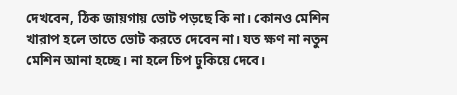দেখবেন, ঠিক জায়গায় ভোট পড়ছে কি না। কোনও মেশিন খারাপ হলে তাতে ভোট করতে দেবেন না। যত ক্ষণ না নতুন মেশিন আনা হচ্ছে। না হলে চিপ ঢুকিয়ে দেবে।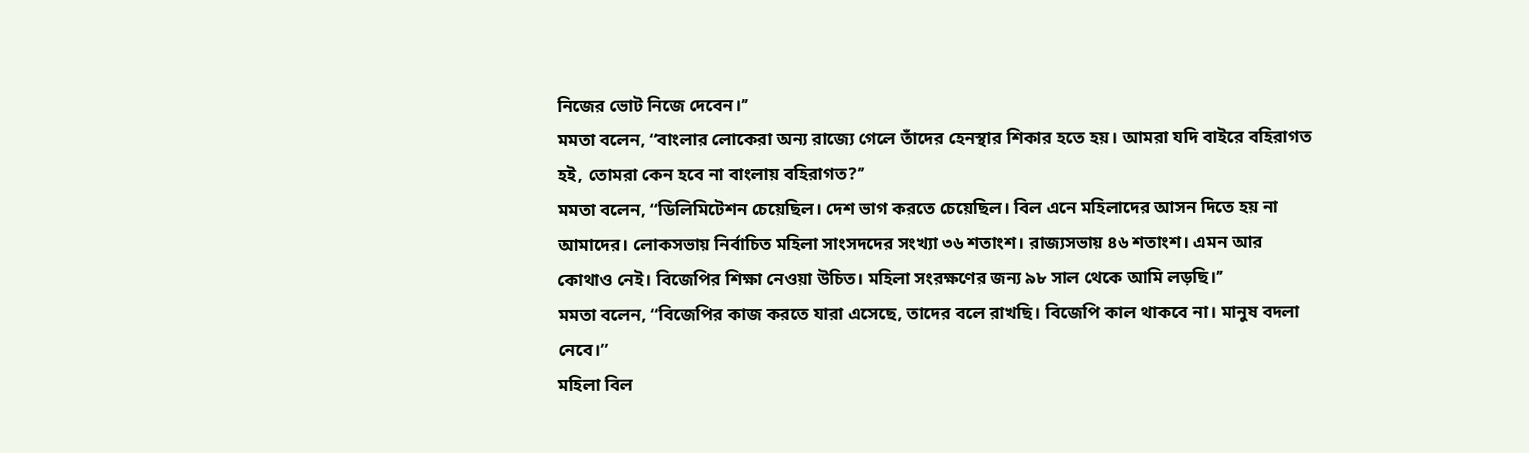নিজের ভোট নিজে দেবেন।’’
মমতা বলেন, ‘‘বাংলার লোকেরা অন্য রাজ্যে গেলে তাঁদের হেনস্থার শিকার হতে হয়। আমরা যদি বাইরে বহিরাগত হই, তোমরা কেন হবে না বাংলায় বহিরাগত?’’
মমতা বলেন, ‘‘ডিলিমিটেশন চেয়েছিল। দেশ ভাগ করতে চেয়েছিল। বিল এনে মহিলাদের আসন দিতে হয় না আমাদের। লোকসভায় নির্বাচিত মহিলা সাংসদদের সংখ্যা ৩৬ শতাংশ। রাজ্যসভায় ৪৬ শতাংশ। এমন আর কোথাও নেই। বিজেপির শিক্ষা নেওয়া উচিত। মহিলা সংরক্ষণের জন্য ৯৮ সাল থেকে আমি লড়ছি।’’
মমতা বলেন, ‘‘বিজেপির কাজ করতে যারা এসেছে, তাদের বলে রাখছি। বিজেপি কাল থাকবে না। মানুষ বদলা নেবে।’’
মহিলা বিল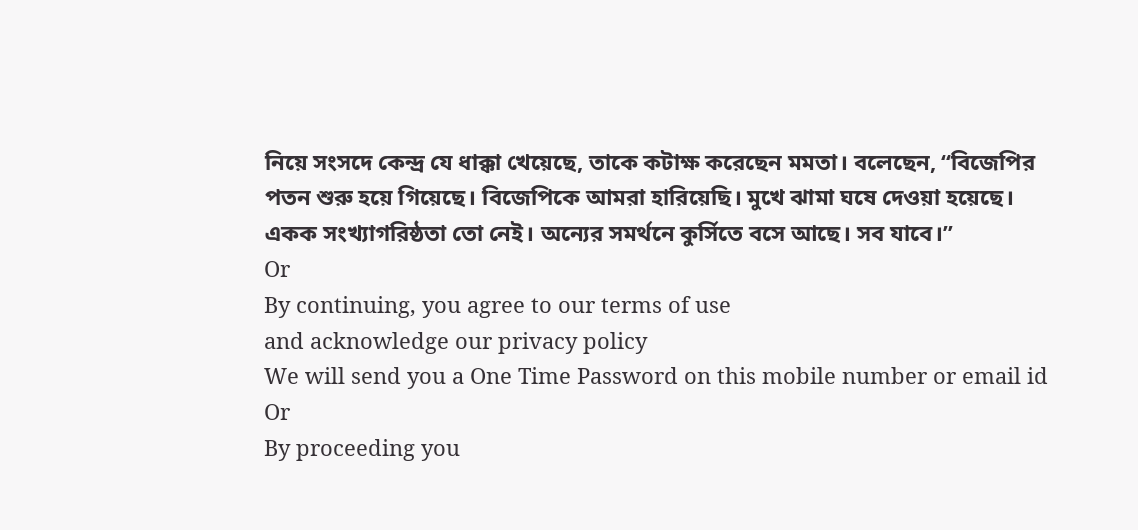নিয়ে সংসদে কেন্দ্র যে ধাক্কা খেয়েছে, তাকে কটাক্ষ করেছেন মমতা। বলেছেন, ‘‘বিজেপির পতন শুরু হয়ে গিয়েছে। বিজেপিকে আমরা হারিয়েছি। মুখে ঝামা ঘষে দেওয়া হয়েছে। একক সংখ্যাগরিষ্ঠতা তো নেই। অন্যের সমর্থনে কুর্সিতে বসে আছে। সব যাবে।’’
Or
By continuing, you agree to our terms of use
and acknowledge our privacy policy
We will send you a One Time Password on this mobile number or email id
Or
By proceeding you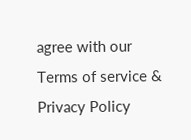agree with our Terms of service & Privacy Policy